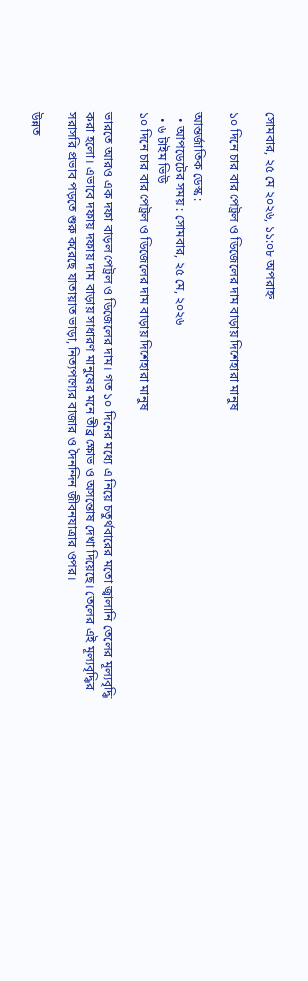সোমবার, ২৫ মে ২০২৬, ১১:০৮ অপরাহ্ন

১০ দিনে চার বার পেট্রল ও ডিজেলের দাম বাড়ায় দিশেহারা মানুষ

আন্তর্জাতিক ডেস্ক :
  • আপডেটের সময় : সোমবার, ২৫ মে, ২০২৬
  • ৬ টাইম ভিউ
১০ দিনে চার বার পেট্রল ও ডিজেলের দাম বাড়ায় দিশেহারা মানুষ

ভারতে আরও এক দফা বাড়ল পেট্রল ও ডিজেলের দাম। গত ১০ দিনের মধ্যে এ নিয়ে চতুর্থবারের মতো জ্বালানি তেলের মূল্যবৃদ্ধি করা হলো। এভাবে দফায় দফায় দাম বাড়ায় সাধারণ মানুষের মনে তীব্র ক্ষোভ ও অসন্তোষ দেখা দিয়েছে। তেলের এই মূল্যবৃদ্ধির সরাসরি প্রভাব পড়তে শুরু করেছে যাতায়াত ভাড়া, নিত্যপণ্যের বাজার ও দৈনন্দিন জীবনযাত্রার ওপর।

উন্নত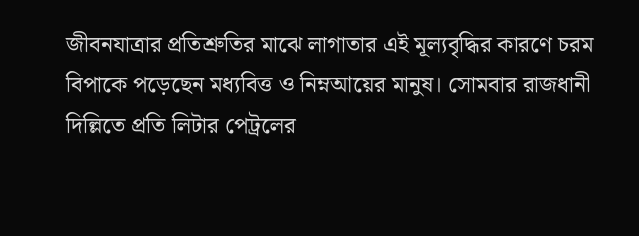জীবনযাত্রার প্রতিশ্রুতির মাঝে লাগাতার এই মূল্যবৃদ্ধির কারণে চরম বিপাকে পড়েছেন মধ্যবিত্ত ও নিম্নআয়ের মানুষ। সোমবার রাজধানী দিল্লিতে প্রতি লিটার পেট্রলের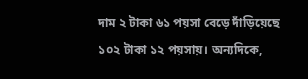দাম ২ টাকা ৬১ পয়সা বেড়ে দাঁড়িয়েছে ১০২ টাকা ১২ পয়সায়। অন্যদিকে,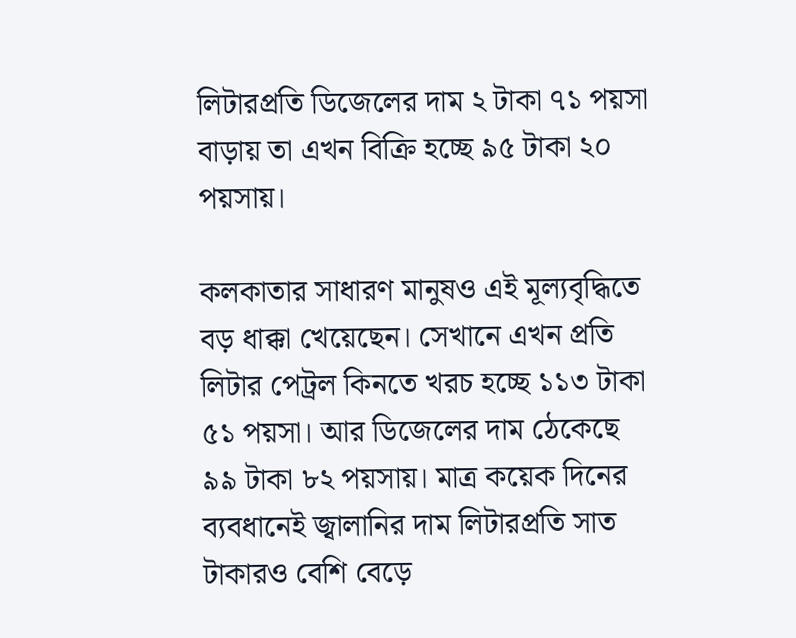লিটারপ্রতি ডিজেলের দাম ২ টাকা ৭১ পয়সা বাড়ায় তা এখন বিক্রি হচ্ছে ৯৫ টাকা ২০ পয়সায়।

কলকাতার সাধারণ মানুষও এই মূল্যবৃদ্ধিতে বড় ধাক্কা খেয়েছেন। সেখানে এখন প্রতি লিটার পেট্রল কিনতে খরচ হচ্ছে ১১৩ টাকা ৫১ পয়সা। আর ডিজেলের দাম ঠেকেছে ৯৯ টাকা ৮২ পয়সায়। মাত্র কয়েক দিনের ব্যবধানেই জ্বালানির দাম লিটারপ্রতি সাত টাকারও বেশি বেড়ে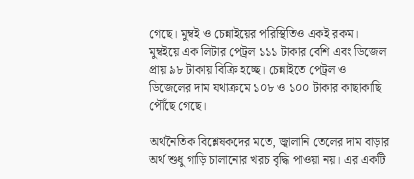গেছে। মুম্বই ও চেন্নাইয়ের পরিস্থিতিও একই রকম। মুম্বইয়ে এক লিটার পেট্রল ১১১ টাকার বেশি এবং ডিজেল প্রায় ৯৮ টাকায় বিক্রি হচ্ছে। চেন্নাইতে পেট্রল ও ডিজেলের দাম যথাক্রমে ১০৮ ও ১০০ টাকার কাছাকাছি পৌঁছে গেছে।

অর্থনৈতিক বিশ্লেষকদের মতে, জ্বালানি তেলের দাম বাড়ার অর্থ শুধু গাড়ি চালানোর খরচ বৃদ্ধি পাওয়া নয়। এর একটি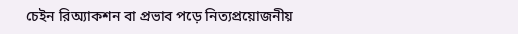চেইন রিঅ্যাকশন বা প্রভাব পড়ে নিত্যপ্রয়োজনীয়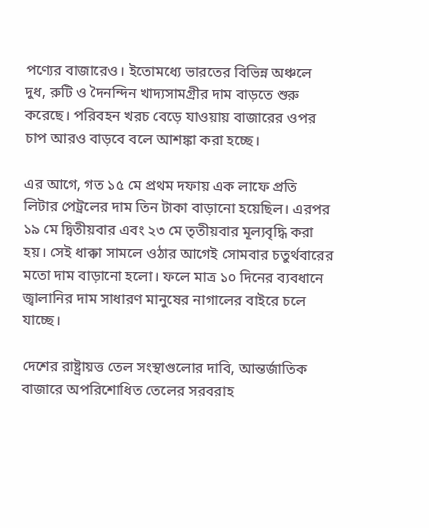পণ্যের বাজারেও। ইতোমধ্যে ভারতের বিভিন্ন অঞ্চলে দুধ, রুটি ও দৈনন্দিন খাদ্যসামগ্রীর দাম বাড়তে শুরু করেছে। পরিবহন খরচ বেড়ে যাওয়ায় বাজারের ওপর চাপ আরও বাড়বে বলে আশঙ্কা করা হচ্ছে।

এর আগে, গত ১৫ মে প্রথম দফায় এক লাফে প্রতি লিটার পেট্রলের দাম তিন টাকা বাড়ানো হয়েছিল। এরপর ১৯ মে দ্বিতীয়বার এবং ২৩ মে তৃতীয়বার মূল্যবৃদ্ধি করা হয়। সেই ধাক্কা সামলে ওঠার আগেই সোমবার চতুর্থবারের মতো দাম বাড়ানো হলো। ফলে মাত্র ১০ দিনের ব্যবধানে জ্বালানির দাম সাধারণ মানুষের নাগালের বাইরে চলে যাচ্ছে।

দেশের রাষ্ট্রায়ত্ত তেল সংস্থাগুলোর দাবি, আন্তর্জাতিক বাজারে অপরিশোধিত তেলের সরবরাহ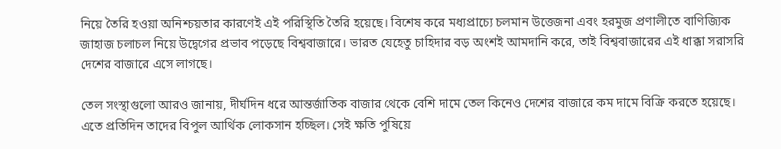নিয়ে তৈরি হওয়া অনিশ্চয়তার কারণেই এই পরিস্থিতি তৈরি হয়েছে। বিশেষ করে মধ্যপ্রাচ্যে চলমান উত্তেজনা এবং হরমুজ প্রণালীতে বাণিজ্যিক জাহাজ চলাচল নিয়ে উদ্বেগের প্রভাব পড়েছে বিশ্ববাজারে। ভারত যেহেতু চাহিদার বড় অংশই আমদানি করে, তাই বিশ্ববাজারের এই ধাক্কা সরাসরি দেশের বাজারে এসে লাগছে।

তেল সংস্থাগুলো আরও জানায়, দীর্ঘদিন ধরে আন্তর্জাতিক বাজার থেকে বেশি দামে তেল কিনেও দেশের বাজারে কম দামে বিক্রি করতে হয়েছে। এতে প্রতিদিন তাদের বিপুল আর্থিক লোকসান হচ্ছিল। সেই ক্ষতি পুষিয়ে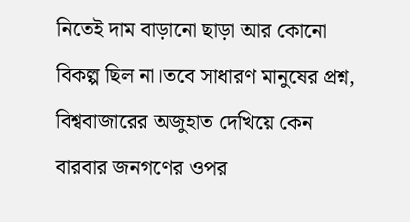নিতেই দাম বাড়ানো ছাড়া আর কোনো বিকল্প ছিল না।তবে সাধারণ মানুষের প্রশ্ন, বিশ্ববাজারের অজুহাত দেখিয়ে কেন বারবার জনগণের ওপর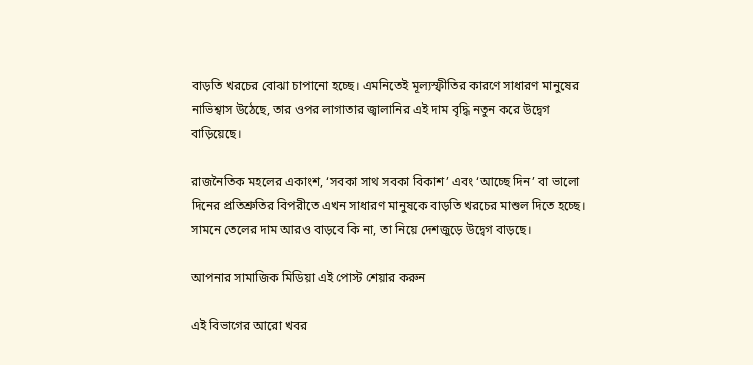বাড়তি খরচের বোঝা চাপানো হচ্ছে। এমনিতেই মূল্যস্ফীতির কারণে সাধারণ মানুষের নাভিশ্বাস উঠেছে, তার ওপর লাগাতার জ্বালানির এই দাম বৃদ্ধি নতুন করে উদ্বেগ বাড়িয়েছে।

রাজনৈতিক মহলের একাংশ, ‘সবকা সাথ সবকা বিকাশ’ এবং ‘আচ্ছে দিন’ বা ভালো দিনের প্রতিশ্রুতির বিপরীতে এখন সাধারণ মানুষকে বাড়তি খরচের মাশুল দিতে হচ্ছে। সামনে তেলের দাম আরও বাড়বে কি না, তা নিয়ে দেশজুড়ে উদ্বেগ বাড়ছে।

আপনার সামাজিক মিডিয়া এই পোস্ট শেয়ার করুন

এই বিভাগের আরো খবর